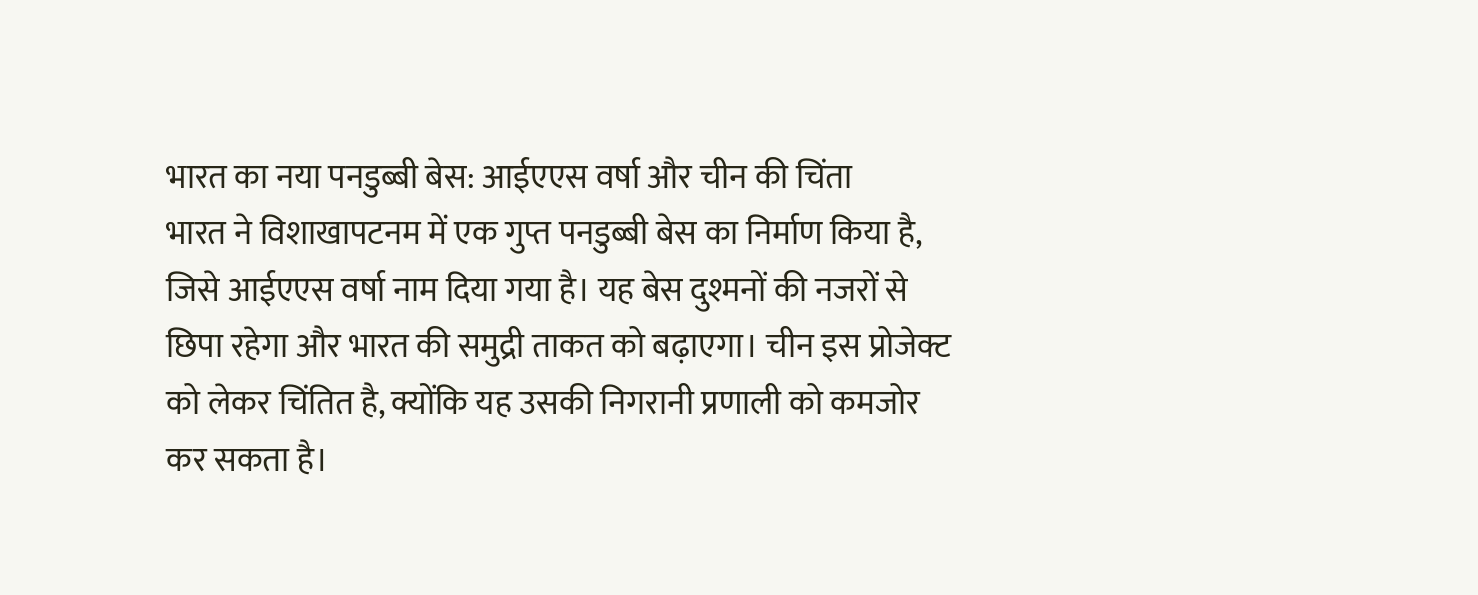भारत का नया पनडुब्बी बेस: आईएएस वर्षा और चीन की चिंता
भारत ने विशाखापटनम में एक गुप्त पनडुब्बी बेस का निर्माण किया है, जिसे आईएएस वर्षा नाम दिया गया है। यह बेस दुश्मनों की नजरों से छिपा रहेगा और भारत की समुद्री ताकत को बढ़ाएगा। चीन इस प्रोजेक्ट को लेकर चिंतित है, क्योंकि यह उसकी निगरानी प्रणाली को कमजोर कर सकता है।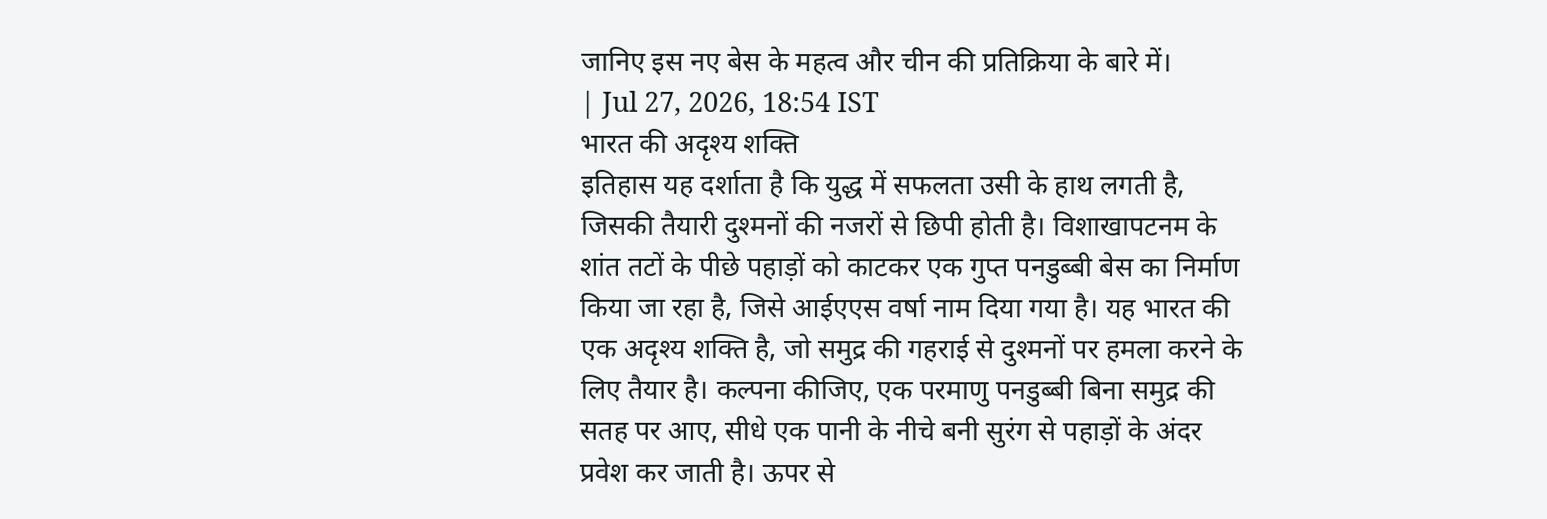जानिए इस नए बेस के महत्व और चीन की प्रतिक्रिया के बारे में।
| Jul 27, 2026, 18:54 IST
भारत की अदृश्य शक्ति
इतिहास यह दर्शाता है कि युद्ध में सफलता उसी के हाथ लगती है, जिसकी तैयारी दुश्मनों की नजरों से छिपी होती है। विशाखापटनम के शांत तटों के पीछे पहाड़ों को काटकर एक गुप्त पनडुब्बी बेस का निर्माण किया जा रहा है, जिसे आईएएस वर्षा नाम दिया गया है। यह भारत की एक अदृश्य शक्ति है, जो समुद्र की गहराई से दुश्मनों पर हमला करने के लिए तैयार है। कल्पना कीजिए, एक परमाणु पनडुब्बी बिना समुद्र की सतह पर आए, सीधे एक पानी के नीचे बनी सुरंग से पहाड़ों के अंदर प्रवेश कर जाती है। ऊपर से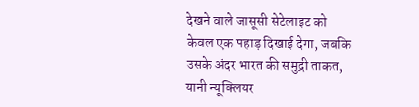देखने वाले जासूसी सेटेलाइट को केवल एक पहाड़ दिखाई देगा, जबकि उसके अंदर भारत की समुद्री ताकत, यानी न्यूक्लियर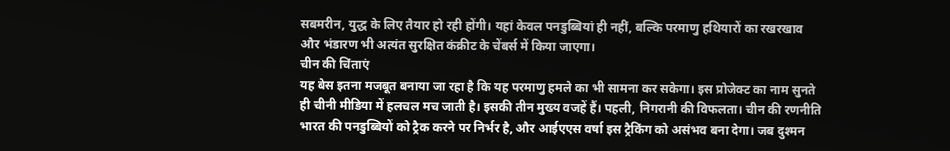सबमरीन, युद्ध के लिए तैयार हो रही होंगी। यहां केवल पनडुब्बियां ही नहीं, बल्कि परमाणु हथियारों का रखरखाव और भंडारण भी अत्यंत सुरक्षित कंक्रीट के चेंबर्स में किया जाएगा।
चीन की चिंताएं
यह बेस इतना मजबूत बनाया जा रहा है कि यह परमाणु हमले का भी सामना कर सकेगा। इस प्रोजेक्ट का नाम सुनते ही चीनी मीडिया में हलचल मच जाती है। इसकी तीन मुख्य वजहें हैं। पहली, निगरानी की विफलता। चीन की रणनीति भारत की पनडुब्बियों को ट्रैक करने पर निर्भर है, और आईएएस वर्षा इस ट्रैकिंग को असंभव बना देगा। जब दुश्मन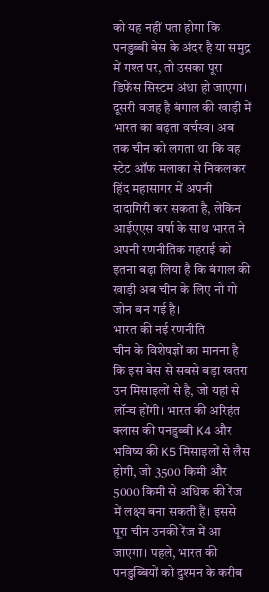को यह नहीं पता होगा कि पनडुब्बी बेस के अंदर है या समुद्र में गश्त पर, तो उसका पूरा डिफेंस सिस्टम अंधा हो जाएगा। दूसरी वजह है बंगाल की खाड़ी में भारत का बढ़ता वर्चस्व। अब तक चीन को लगता था कि वह स्टेट ऑफ मलाका से निकलकर हिंद महासागर में अपनी दादागिरी कर सकता है, लेकिन आईएएस वर्षा के साथ भारत ने अपनी रणनीतिक गहराई को इतना बढ़ा लिया है कि बंगाल की खाड़ी अब चीन के लिए नो गो जोन बन गई है।
भारत की नई रणनीति
चीन के विशेषज्ञों का मानना है कि इस बेस से सबसे बड़ा खतरा उन मिसाइलों से है, जो यहां से लॉन्च होंगी। भारत की अरिहंत क्लास की पनडुब्बी K4 और भविष्य की K5 मिसाइलों से लैस होगी, जो 3500 किमी और 5000 किमी से अधिक की रेंज में लक्ष्य बना सकती हैं। इससे पूरा चीन उनकी रेंज में आ जाएगा। पहले, भारत की पनडुब्बियों को दुश्मन के करीब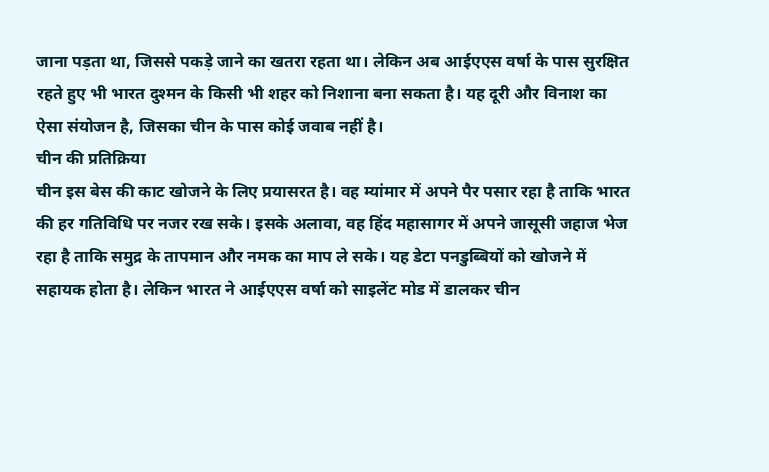जाना पड़ता था, जिससे पकड़े जाने का खतरा रहता था। लेकिन अब आईएएस वर्षा के पास सुरक्षित रहते हुए भी भारत दुश्मन के किसी भी शहर को निशाना बना सकता है। यह दूरी और विनाश का ऐसा संयोजन है, जिसका चीन के पास कोई जवाब नहीं है।
चीन की प्रतिक्रिया
चीन इस बेस की काट खोजने के लिए प्रयासरत है। वह म्यांमार में अपने पैर पसार रहा है ताकि भारत की हर गतिविधि पर नजर रख सके। इसके अलावा, वह हिंद महासागर में अपने जासूसी जहाज भेज रहा है ताकि समुद्र के तापमान और नमक का माप ले सके। यह डेटा पनडुब्बियों को खोजने में सहायक होता है। लेकिन भारत ने आईएएस वर्षा को साइलेंट मोड में डालकर चीन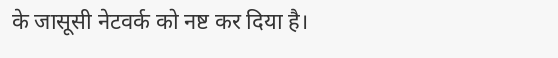के जासूसी नेटवर्क को नष्ट कर दिया है।